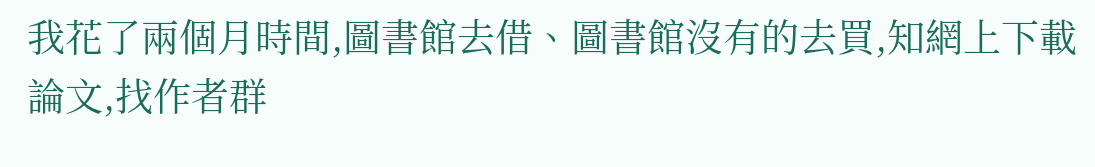我花了兩個月時間,圖書館去借、圖書館沒有的去買,知網上下載論文,找作者群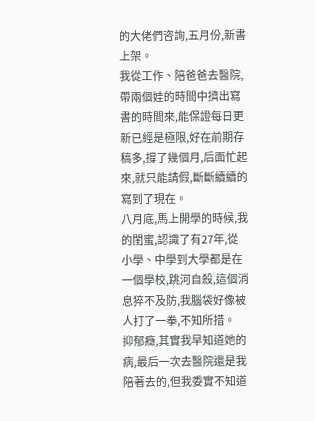的大佬們咨詢,五月份,新書上架。
我從工作、陪爸爸去醫院,帶兩個娃的時間中擠出寫書的時間來,能保證每日更新已經是極限,好在前期存稿多,撐了幾個月,后面忙起來,就只能請假,斷斷續續的寫到了現在。
八月底,馬上開學的時候,我的閨蜜,認識了有27年,從小學、中學到大學都是在一個學校,跳河自殺,這個消息猝不及防,我腦袋好像被人打了一拳,不知所措。
抑郁癥,其實我早知道她的病,最后一次去醫院還是我陪著去的,但我委實不知道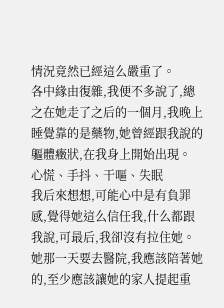情況竟然已經這么嚴重了。
各中緣由復雜,我便不多說了,總之在她走了之后的一個月,我晚上睡覺靠的是藥物,她曾經跟我說的軀體癥狀,在我身上開始出現。
心慌、手抖、干嘔、失眠
我后來想想,可能心中是有負罪感,覺得她這么信任我,什么都跟我說,可最后,我卻沒有拉住她。
她那一天要去醫院,我應該陪著她的,至少應該讓她的家人提起重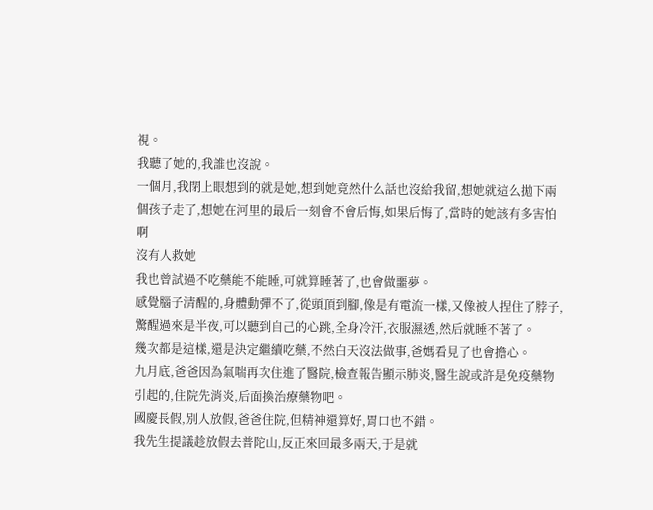視。
我聽了她的,我誰也沒說。
一個月,我閉上眼想到的就是她,想到她竟然什么話也沒給我留,想她就這么拋下兩個孩子走了,想她在河里的最后一刻會不會后悔,如果后悔了,當時的她該有多害怕啊
沒有人救她
我也曾試過不吃藥能不能睡,可就算睡著了,也會做噩夢。
感覺腦子清醒的,身體動彈不了,從頭頂到腳,像是有電流一樣,又像被人捏住了脖子,驚醒過來是半夜,可以聽到自己的心跳,全身冷汗,衣服濕透,然后就睡不著了。
幾次都是這樣,還是決定繼續吃藥,不然白天沒法做事,爸媽看見了也會擔心。
九月底,爸爸因為氣喘再次住進了醫院,檢查報告顯示肺炎,醫生說或許是免疫藥物引起的,住院先消炎,后面換治療藥物吧。
國慶長假,別人放假,爸爸住院,但精神還算好,胃口也不錯。
我先生提議趁放假去普陀山,反正來回最多兩天,于是就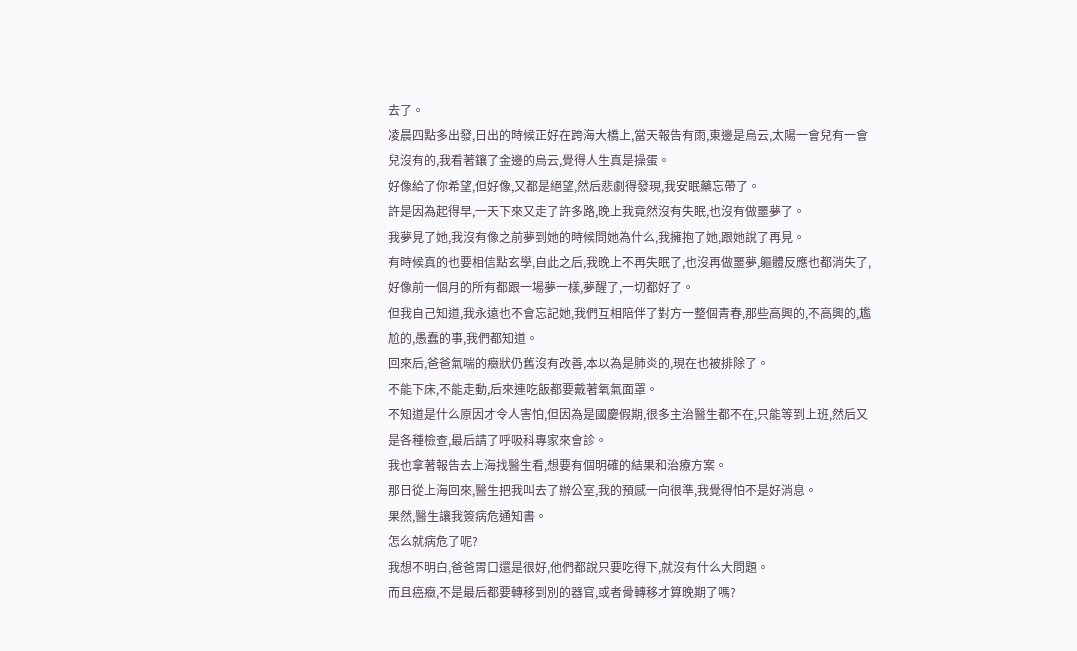去了。
凌晨四點多出發,日出的時候正好在跨海大橋上,當天報告有雨,東邊是烏云,太陽一會兒有一會兒沒有的,我看著鑲了金邊的烏云,覺得人生真是操蛋。
好像給了你希望,但好像,又都是絕望,然后悲劇得發現,我安眠藥忘帶了。
許是因為起得早,一天下來又走了許多路,晚上我竟然沒有失眠,也沒有做噩夢了。
我夢見了她,我沒有像之前夢到她的時候問她為什么,我擁抱了她,跟她說了再見。
有時候真的也要相信點玄學,自此之后,我晚上不再失眠了,也沒再做噩夢,軀體反應也都消失了,好像前一個月的所有都跟一場夢一樣,夢醒了,一切都好了。
但我自己知道,我永遠也不會忘記她,我們互相陪伴了對方一整個青春,那些高興的,不高興的,尷尬的,愚蠢的事,我們都知道。
回來后,爸爸氣喘的癥狀仍舊沒有改善,本以為是肺炎的,現在也被排除了。
不能下床,不能走動,后來連吃飯都要戴著氧氣面罩。
不知道是什么原因才令人害怕,但因為是國慶假期,很多主治醫生都不在,只能等到上班,然后又是各種檢查,最后請了呼吸科專家來會診。
我也拿著報告去上海找醫生看,想要有個明確的結果和治療方案。
那日從上海回來,醫生把我叫去了辦公室,我的預感一向很準,我覺得怕不是好消息。
果然,醫生讓我簽病危通知書。
怎么就病危了呢?
我想不明白,爸爸胃口還是很好,他們都說只要吃得下,就沒有什么大問題。
而且癌癥,不是最后都要轉移到別的器官,或者骨轉移才算晚期了嗎?